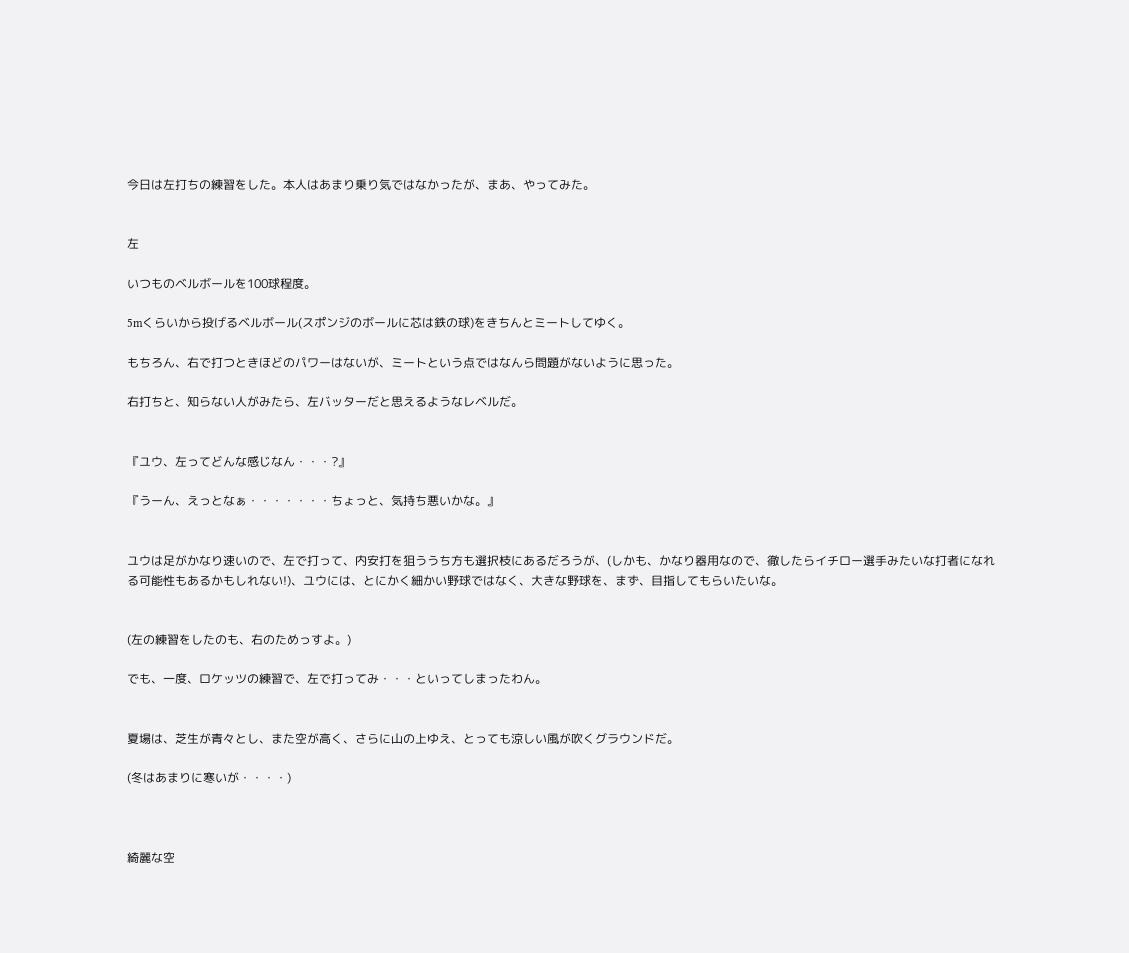今日は左打ちの練習をした。本人はあまり乗り気ではなかったが、まあ、やってみた。


左

いつものベルボールを100球程度。

5mくらいから投げるベルボール(スポンジのボールに芯は鉄の球)をきちんとミートしてゆく。

もちろん、右で打つときほどのパワーはないが、ミートという点ではなんら問題がないように思った。

右打ちと、知らない人がみたら、左バッターだと思えるようなレベルだ。


『ユウ、左ってどんな感じなん・・・?』

『うーん、えっとなぁ・・・・・・・ちょっと、気持ち悪いかな。』


ユウは足がかなり速いので、左で打って、内安打を狙ううち方も選択枝にあるだろうが、(しかも、かなり器用なので、徹したらイチロー選手みたいな打者になれる可能性もあるかもしれない!)、ユウには、とにかく細かい野球ではなく、大きな野球を、まず、目指してもらいたいな。


(左の練習をしたのも、右のためっすよ。)

でも、一度、ロケッツの練習で、左で打ってみ・・・といってしまったわん。


夏場は、芝生が青々とし、また空が高く、さらに山の上ゆえ、とっても涼しい風が吹くグラウンドだ。

(冬はあまりに寒いが・・・・)



綺麗な空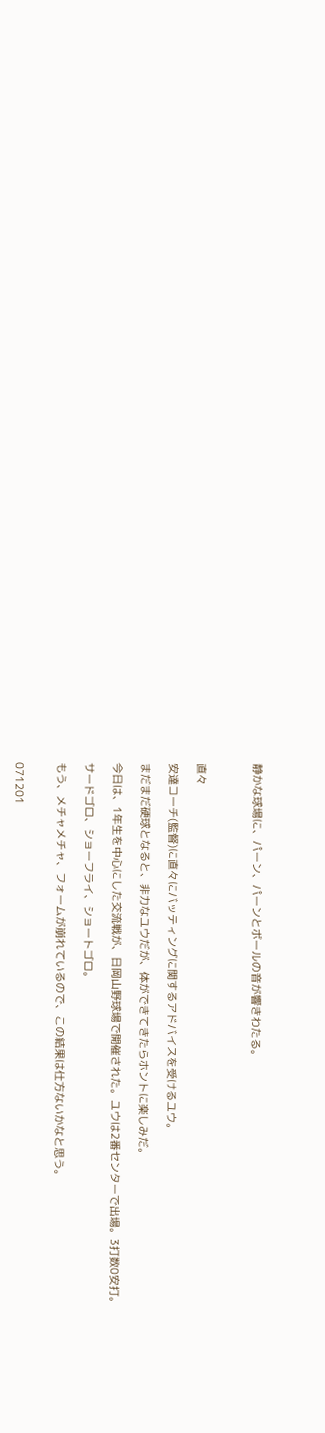静かな球場に、パーン、パーンとボールの音が響きわたる。



直々

安達コーチ(監督)に直々にバッティングに関するアドバイスを受けるユウ。

まだまだ硬球となると、非力なユウだが、体ができてきたらホントに楽しみだ。

今日は、1年生を中心にした交流戦が、日岡山野球場で開催された。ユウは2番センターで出場。3打数0安打。

サードゴロ、ショーフライ、ショートゴロ。

もう、メチャメチャ、フォームが崩れているので、この結果は仕方ないかなと思う。


071201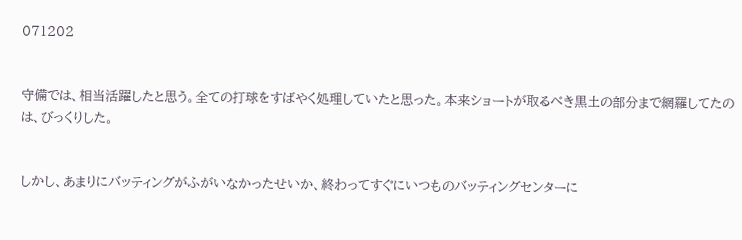071202


守備では、相当活躍したと思う。全ての打球をすばやく処理していたと思った。本来ショートが取るべき黒土の部分まで網羅してたのは、びっくりした。


しかし、あまりにバッティングがふがいなかったせいか、終わってすぐにいつものバッティングセンターに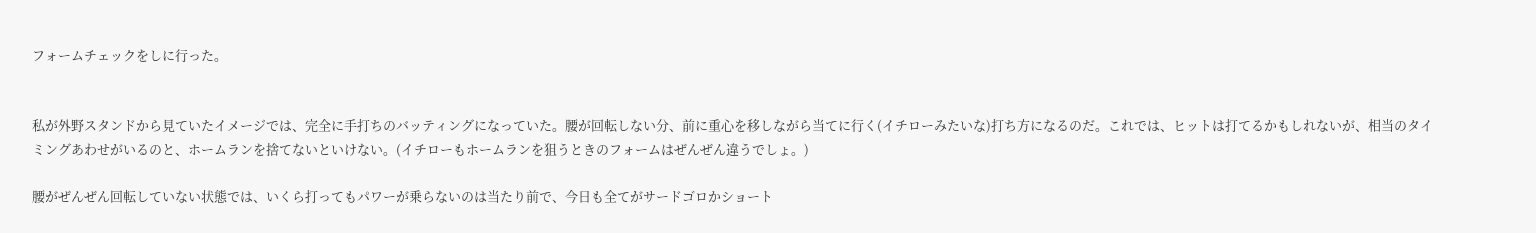フォームチェックをしに行った。


私が外野スタンドから見ていたイメージでは、完全に手打ちのバッティングになっていた。腰が回転しない分、前に重心を移しながら当てに行く(イチローみたいな)打ち方になるのだ。これでは、ヒットは打てるかもしれないが、相当のタイミングあわせがいるのと、ホームランを捨てないといけない。(イチローもホームランを狙うときのフォームはぜんぜん違うでしょ。)

腰がぜんぜん回転していない状態では、いくら打ってもパワーが乗らないのは当たり前で、今日も全てがサードゴロかショート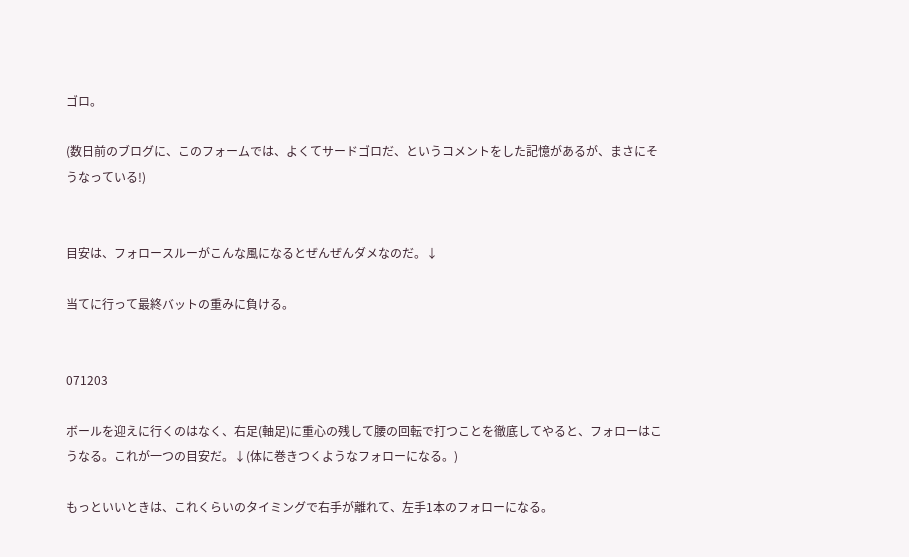ゴロ。

(数日前のブログに、このフォームでは、よくてサードゴロだ、というコメントをした記憶があるが、まさにそうなっている!)


目安は、フォロースルーがこんな風になるとぜんぜんダメなのだ。↓

当てに行って最終バットの重みに負ける。


071203

ボールを迎えに行くのはなく、右足(軸足)に重心の残して腰の回転で打つことを徹底してやると、フォローはこうなる。これが一つの目安だ。↓(体に巻きつくようなフォローになる。)

もっといいときは、これくらいのタイミングで右手が離れて、左手1本のフォローになる。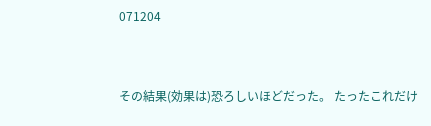071204


その結果(効果は)恐ろしいほどだった。 たったこれだけ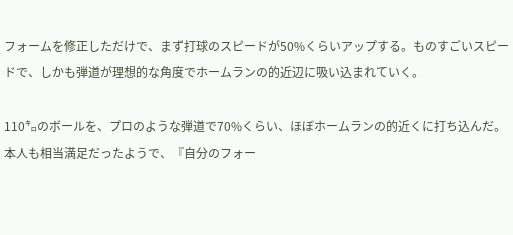フォームを修正しただけで、まず打球のスピードが50%くらいアップする。ものすごいスピードで、しかも弾道が理想的な角度でホームランの的近辺に吸い込まれていく。

110㌔のボールを、プロのような弾道で70%くらい、ほぼホームランの的近くに打ち込んだ。本人も相当満足だったようで、『自分のフォー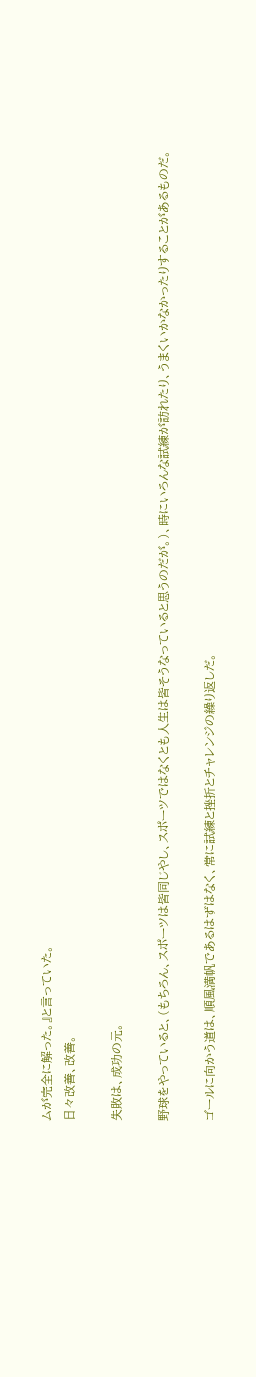ムが完全に解った。』と言っていた。
日々改善、改善。

失敗は、成功の元。

野球をやっていると、(もちろん、スポーツは皆同じやし、スポーツではなくとも人生は皆そうなっていると思うのだが。)、時にいろんな試練が訪れたり、うまくいかなかったりすることがあるものだ。

ゴールに向かう道は、順風満帆であるはずはなく、常に試練と挫折とチャレンジの繰り返しだ。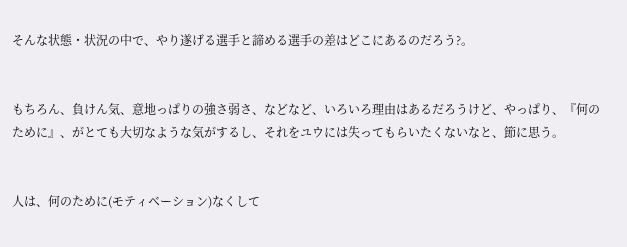そんな状態・状況の中で、やり遂げる選手と諦める選手の差はどこにあるのだろう?。


もちろん、負けん気、意地っぱりの強さ弱さ、などなど、いろいろ理由はあるだろうけど、やっぱり、『何のために』、がとても大切なような気がするし、それをユウには失ってもらいたくないなと、節に思う。


人は、何のために(モティベーション)なくして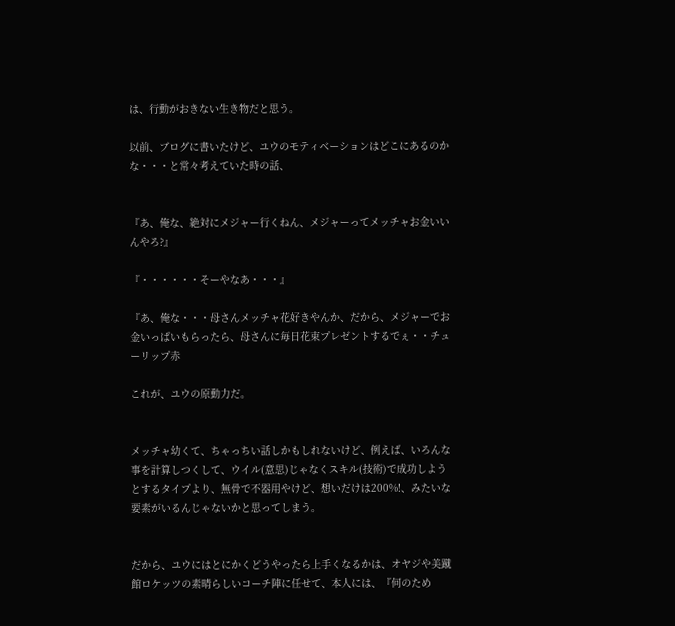は、行動がおきない生き物だと思う。

以前、ブログに書いたけど、ユウのモティベーションはどこにあるのかな・・・と常々考えていた時の話、


『あ、俺な、絶対にメジャー行くねん、メジャーってメッチャお金いいんやろ?』

『・・・・・・そーやなあ・・・』

『あ、俺な・・・母さんメッチャ花好きやんか、だから、メジャーでお金いっぱいもらったら、母さんに毎日花束プレゼントするでぇ・・チューリップ赤

これが、ユウの原動力だ。


メッチャ幼くて、ちゃっちい話しかもしれないけど、例えば、いろんな事を計算しつくして、ウイル(意思)じゃなくスキル(技術)で成功しようとするタイプより、無骨で不器用やけど、想いだけは200%!、みたいな要素がいるんじゃないかと思ってしまう。


だから、ユウにはとにかくどうやったら上手くなるかは、オヤジや美蹴館ロケッツの素晴らしいコーチ陣に任せて、本人には、『何のため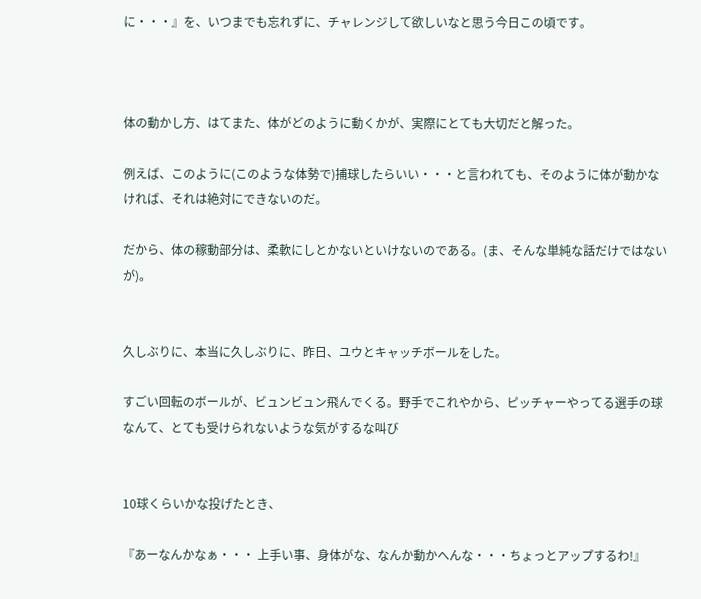に・・・』を、いつまでも忘れずに、チャレンジして欲しいなと思う今日この頃です。



体の動かし方、はてまた、体がどのように動くかが、実際にとても大切だと解った。

例えば、このように(このような体勢で)捕球したらいい・・・と言われても、そのように体が動かなければ、それは絶対にできないのだ。

だから、体の稼動部分は、柔軟にしとかないといけないのである。(ま、そんな単純な話だけではないが)。


久しぶりに、本当に久しぶりに、昨日、ユウとキャッチボールをした。

すごい回転のボールが、ビュンビュン飛んでくる。野手でこれやから、ピッチャーやってる選手の球なんて、とても受けられないような気がするな叫び


10球くらいかな投げたとき、

『あーなんかなぁ・・・ 上手い事、身体がな、なんか動かへんな・・・ちょっとアップするわ!』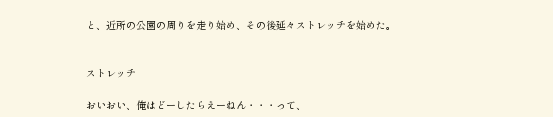と、近所の公園の周りを走り始め、その後延々ストレッチを始めた。


ストレッチ

おいおい、俺はどーしたらえーねん・・・って、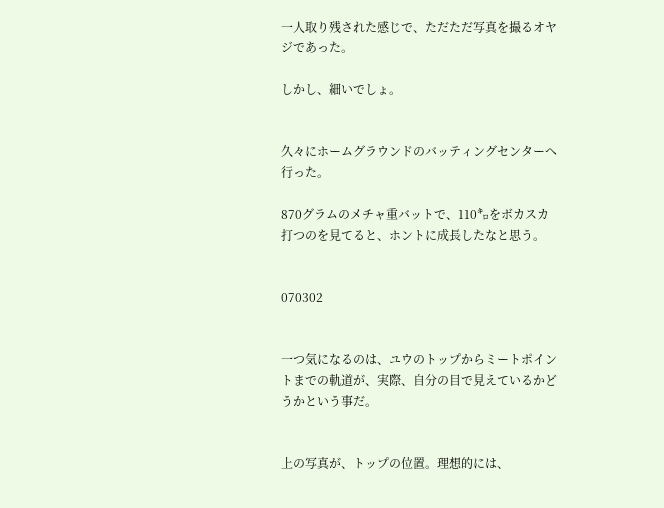一人取り残された感じで、ただただ写真を撮るオヤジであった。

しかし、細いでしょ。


久々にホームグラウンドのバッティングセンターへ行った。

870グラムのメチャ重バットで、110㌔をボカスカ打つのを見てると、ホントに成長したなと思う。


070302


一つ気になるのは、ユウのトップからミートポイントまでの軌道が、実際、自分の目で見えているかどうかという事だ。


上の写真が、トップの位置。理想的には、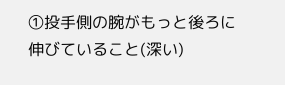①投手側の腕がもっと後ろに伸びていること(深い)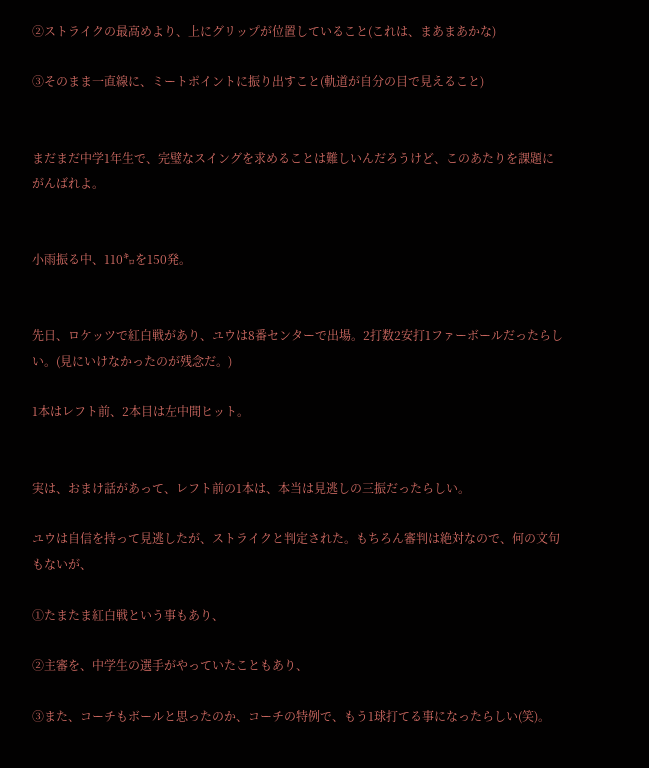②ストライクの最高めより、上にグリップが位置していること(これは、まあまあかな)

③そのまま一直線に、ミートポイントに振り出すこと(軌道が自分の目で見えること)


まだまだ中学1年生で、完璧なスイングを求めることは難しいんだろうけど、このあたりを課題にがんばれよ。


小雨振る中、110㌔を150発。


先日、ロケッツで紅白戦があり、ユウは8番センターで出場。2打数2安打1ファーボールだったらしい。(見にいけなかったのが残念だ。)

1本はレフト前、2本目は左中間ヒット。


実は、おまけ話があって、レフト前の1本は、本当は見逃しの三振だったらしい。

ユウは自信を持って見逃したが、ストライクと判定された。もちろん審判は絶対なので、何の文句もないが、

①たまたま紅白戦という事もあり、

②主審を、中学生の選手がやっていたこともあり、

③また、コーチもボールと思ったのか、コーチの特例で、もう1球打てる事になったらしい(笑)。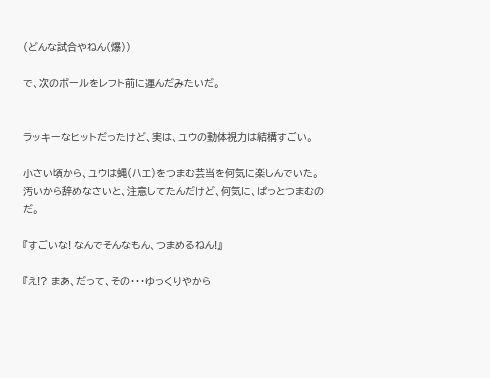(どんな試合やねん(爆))

で、次のボールをレフト前に運んだみたいだ。


ラッキーなヒットだったけど、実は、ユウの動体視力は結構すごい。

小さい頃から、ユウは蝿(ハエ)をつまむ芸当を何気に楽しんでいた。汚いから辞めなさいと、注意してたんだけど、何気に、ぱっとつまむのだ。

『すごいな! なんでそんなもん、つまめるねん!』

『え!? まあ、だって、その・・・ゆっくりやから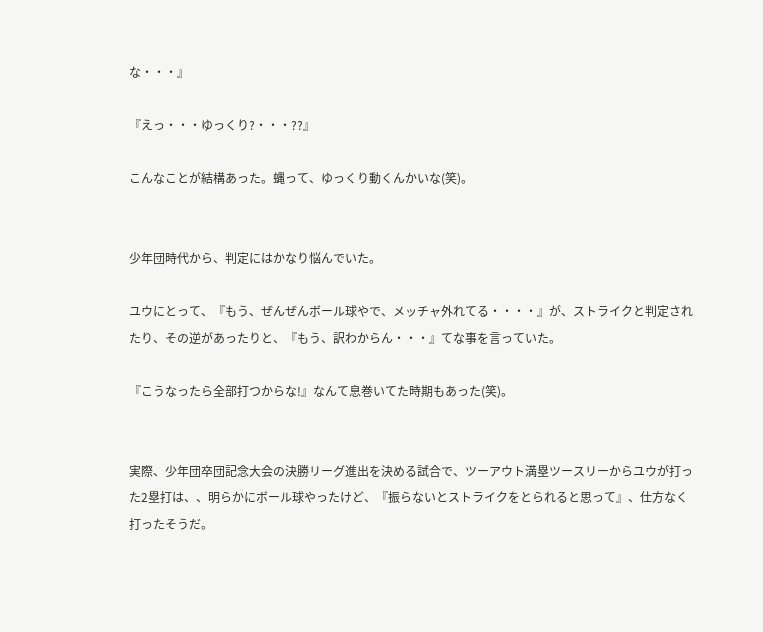な・・・』

『えっ・・・ゆっくり?・・・??』

こんなことが結構あった。蝿って、ゆっくり動くんかいな(笑)。


少年団時代から、判定にはかなり悩んでいた。

ユウにとって、『もう、ぜんぜんボール球やで、メッチャ外れてる・・・・』が、ストライクと判定されたり、その逆があったりと、『もう、訳わからん・・・』てな事を言っていた。

『こうなったら全部打つからな!』なんて息巻いてた時期もあった(笑)。


実際、少年団卒団記念大会の決勝リーグ進出を決める試合で、ツーアウト満塁ツースリーからユウが打った2塁打は、、明らかにボール球やったけど、『振らないとストライクをとられると思って』、仕方なく打ったそうだ。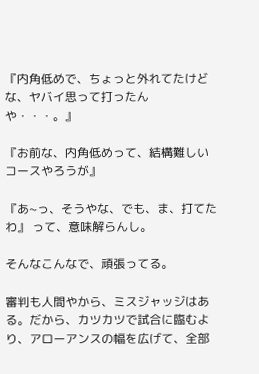『内角低めで、ちょっと外れてたけどな、ヤバイ思って打ったんや・・・。』

『お前な、内角低めって、結構難しいコースやろうが』

『あ~っ、そうやな、でも、ま、打てたわ』 って、意味解らんし。

そんなこんなで、頑張ってる。

審判も人間やから、ミスジャッジはある。だから、カツカツで試合に臨むより、アローアンスの幅を広げて、全部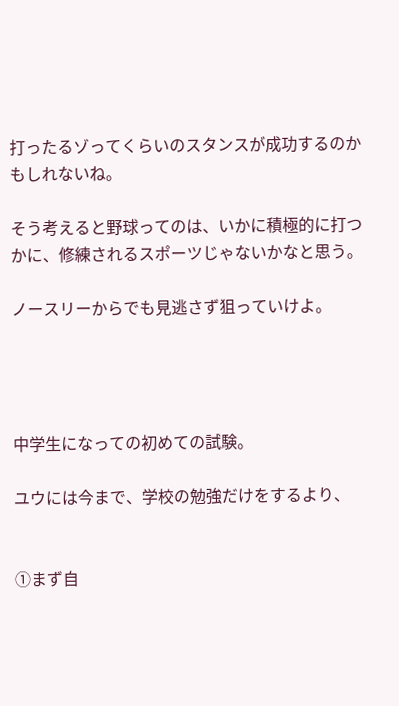打ったるゾってくらいのスタンスが成功するのかもしれないね。

そう考えると野球ってのは、いかに積極的に打つかに、修練されるスポーツじゃないかなと思う。

ノースリーからでも見逃さず狙っていけよ。




中学生になっての初めての試験。

ユウには今まで、学校の勉強だけをするより、


①まず自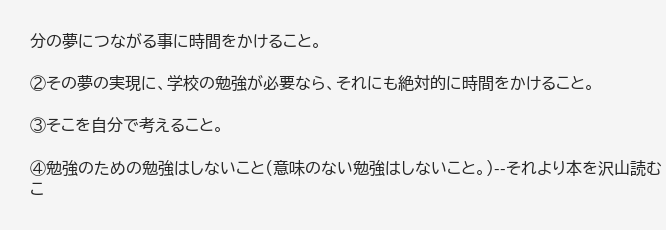分の夢につながる事に時間をかけること。

②その夢の実現に、学校の勉強が必要なら、それにも絶対的に時間をかけること。

③そこを自分で考えること。

④勉強のための勉強はしないこと(意味のない勉強はしないこと。)--それより本を沢山読むこ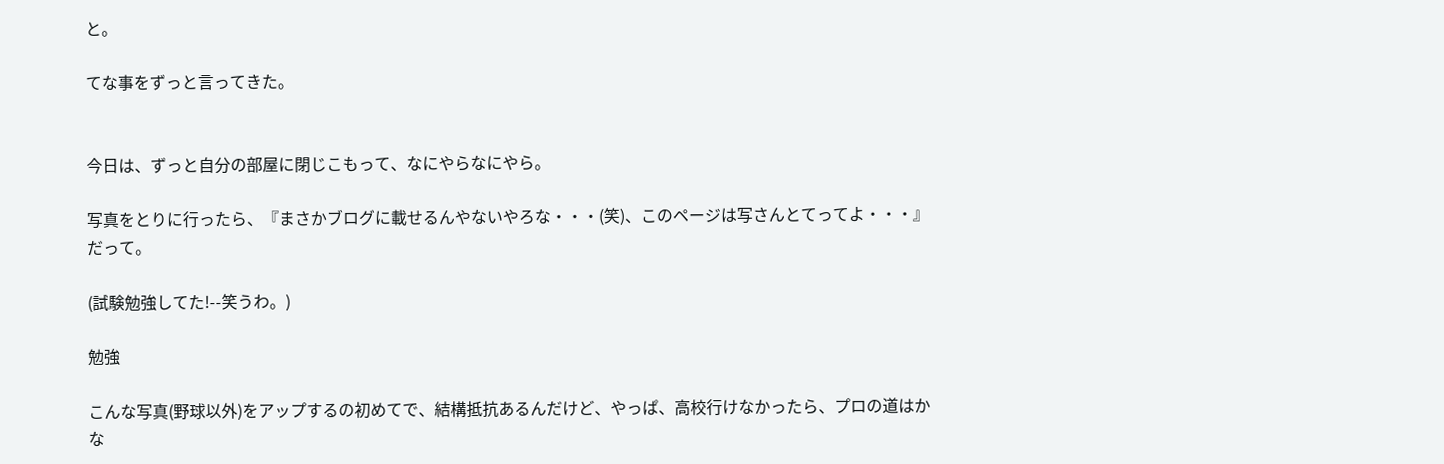と。

てな事をずっと言ってきた。


今日は、ずっと自分の部屋に閉じこもって、なにやらなにやら。

写真をとりに行ったら、『まさかブログに載せるんやないやろな・・・(笑)、このページは写さんとてってよ・・・』だって。

(試験勉強してた!--笑うわ。)

勉強

こんな写真(野球以外)をアップするの初めてで、結構抵抗あるんだけど、やっぱ、高校行けなかったら、プロの道はかな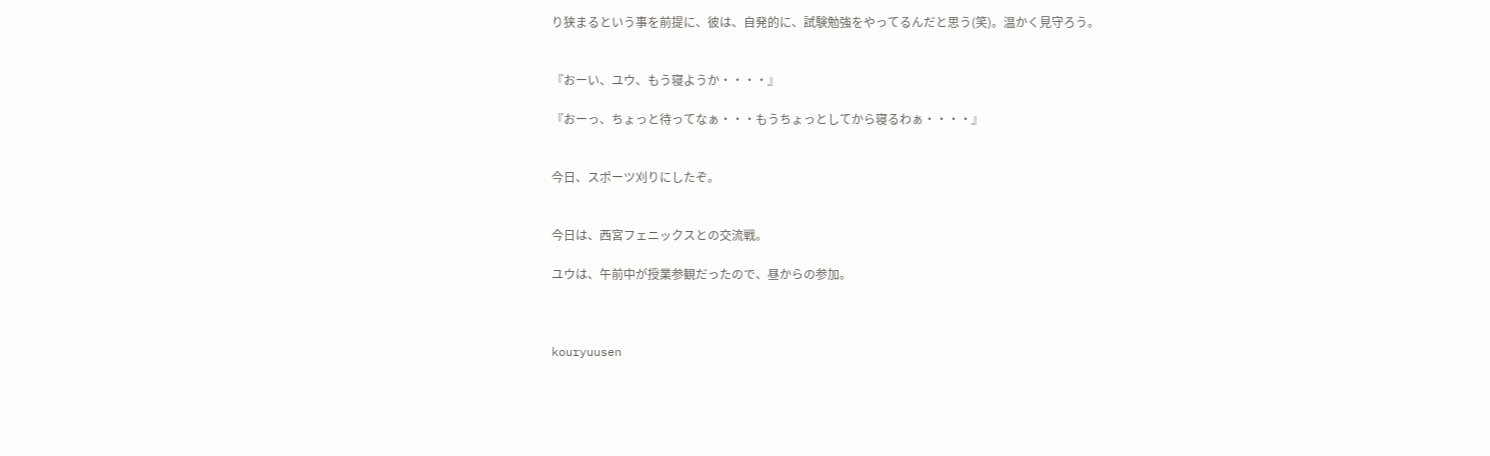り狭まるという事を前提に、彼は、自発的に、試験勉強をやってるんだと思う(笑)。温かく見守ろう。


『おーい、ユウ、もう寝ようか・・・・』

『おーっ、ちょっと待ってなぁ・・・もうちょっとしてから寝るわぁ・・・・』


今日、スポーツ刈りにしたぞ。


今日は、西宮フェニックスとの交流戦。

ユウは、午前中が授業参観だったので、昼からの参加。



kouryuusen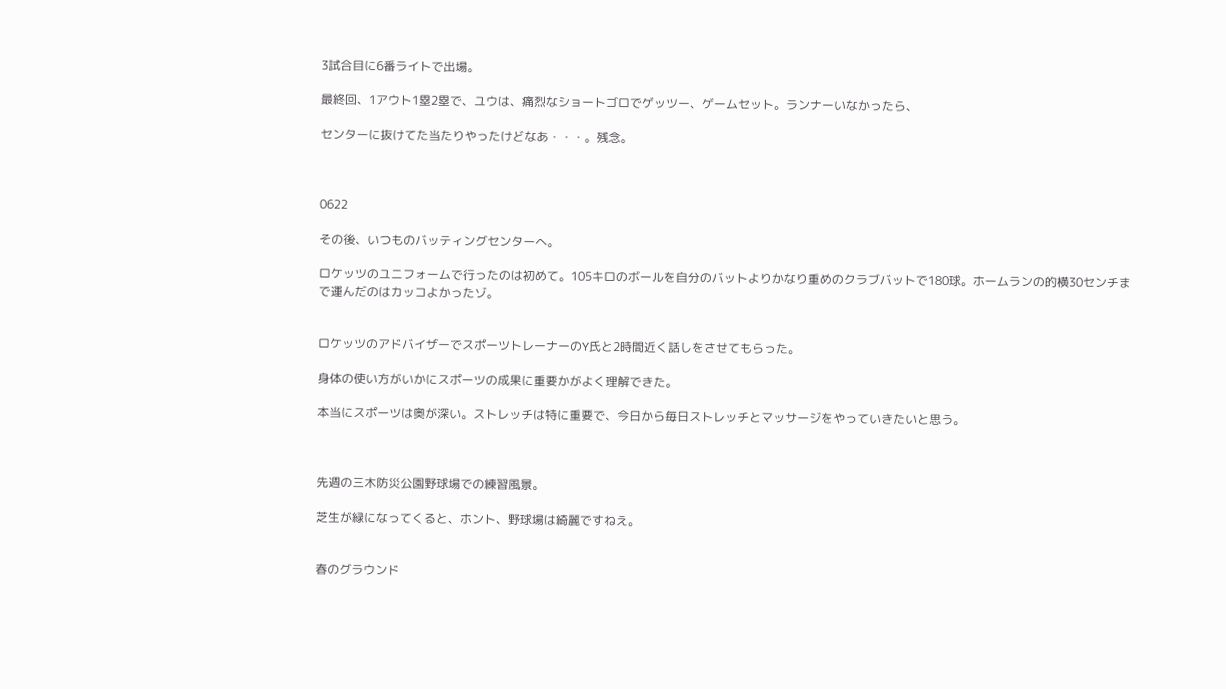3試合目に6番ライトで出場。

最終回、1アウト1塁2塁で、ユウは、痛烈なショートゴロでゲッツー、ゲームセット。ランナーいなかったら、

センターに抜けてた当たりやったけどなあ・・・。残念。



0622

その後、いつものバッティングセンターへ。

ロケッツのユニフォームで行ったのは初めて。105キロのボールを自分のバットよりかなり重めのクラブバットで180球。ホームランの的横30センチまで運んだのはカッコよかったゾ。


ロケッツのアドバイザーでスポーツトレーナーのY氏と2時間近く話しをさせてもらった。

身体の使い方がいかにスポーツの成果に重要かがよく理解できた。

本当にスポーツは奥が深い。ストレッチは特に重要で、今日から毎日ストレッチとマッサージをやっていきたいと思う。



先週の三木防災公園野球場での練習風景。

芝生が緑になってくると、ホント、野球場は綺麗ですねえ。


春のグラウンド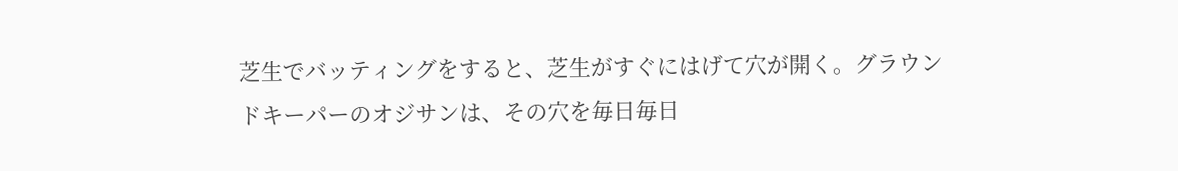芝生でバッティングをすると、芝生がすぐにはげて穴が開く。グラウンドキーパーのオジサンは、その穴を毎日毎日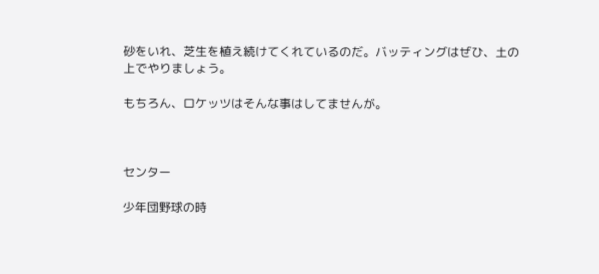砂をいれ、芝生を植え続けてくれているのだ。バッティングはぜひ、土の上でやりましょう。

もちろん、ロケッツはそんな事はしてませんが。



センター

少年団野球の時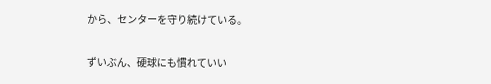から、センターを守り続けている。

ずいぶん、硬球にも慣れていい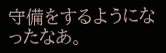守備をするようになったなあ。